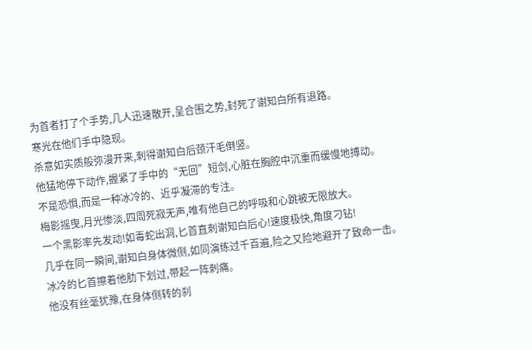为首者打了个手势,几人迅速散开,呈合围之势,封死了谢知白所有退路。
寒光在他们手中隐现。
杀意如实质般弥漫开来,刺得谢知白后颈汗毛倒竖。
他猛地停下动作,握紧了手中的“无回”短剑,心脏在胸腔中沉重而缓慢地搏动。
不是恐惧,而是一种冰冷的、近乎凝滞的专注。
梅影摇曳,月光惨淡,四周死寂无声,唯有他自己的呼吸和心跳被无限放大。
一个黑影率先发动!如毒蛇出洞,匕首直刺谢知白后心!速度极快,角度刁钻!
几乎在同一瞬间,谢知白身体微侧,如同演练过千百遍,险之又险地避开了致命一击。
冰冷的匕首擦着他肋下划过,带起一阵刺痛。
他没有丝毫犹豫,在身体侧转的刹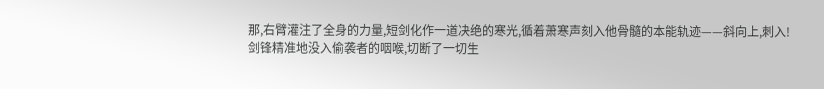那,右臂灌注了全身的力量,短剑化作一道决绝的寒光,循着萧寒声刻入他骨髓的本能轨迹——斜向上,刺入!
剑锋精准地没入偷袭者的咽喉,切断了一切生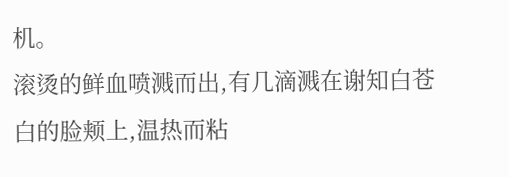机。
滚烫的鲜血喷溅而出,有几滴溅在谢知白苍白的脸颊上,温热而粘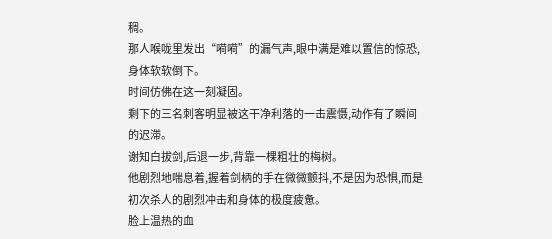稠。
那人喉咙里发出“嗬嗬”的漏气声,眼中满是难以置信的惊恐,身体软软倒下。
时间仿佛在这一刻凝固。
剩下的三名刺客明显被这干净利落的一击震慑,动作有了瞬间的迟滞。
谢知白拔剑,后退一步,背靠一棵粗壮的梅树。
他剧烈地喘息着,握着剑柄的手在微微颤抖,不是因为恐惧,而是初次杀人的剧烈冲击和身体的极度疲惫。
脸上温热的血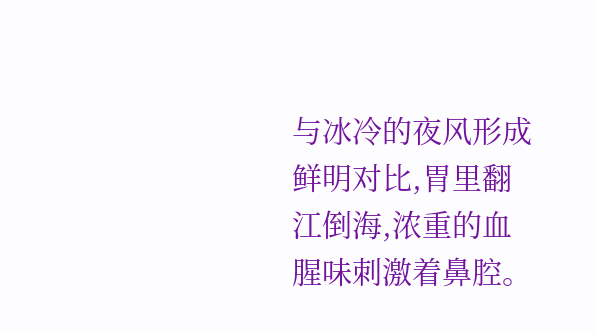与冰冷的夜风形成鲜明对比,胃里翻江倒海,浓重的血腥味刺激着鼻腔。